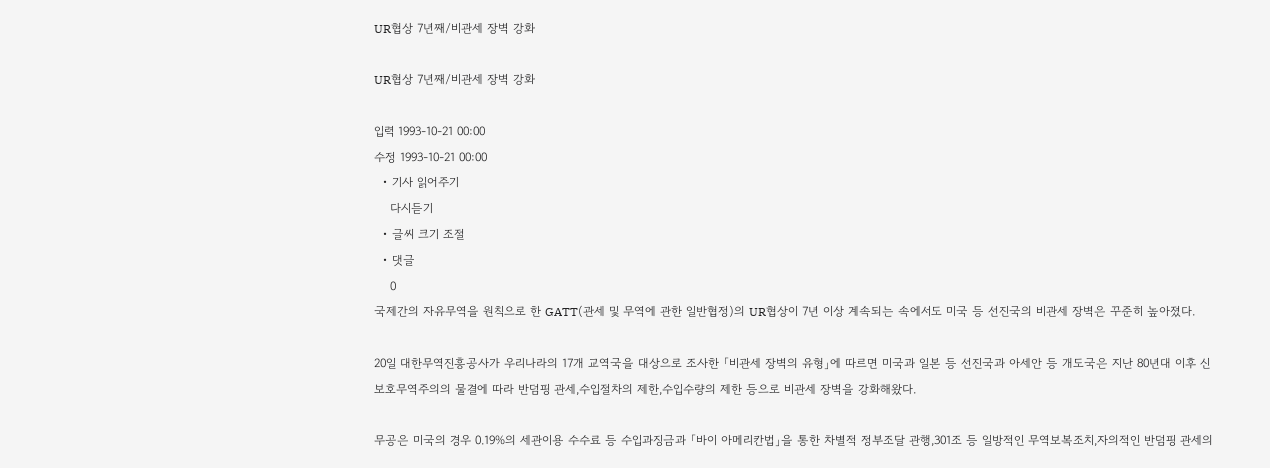UR협상 7년째/비관세 장벽 강화

UR협상 7년째/비관세 장벽 강화

입력 1993-10-21 00:00
수정 1993-10-21 00:00
  • 기사 읽어주기
    다시듣기
  • 글씨 크기 조절
  • 댓글
    0
국제간의 자유무역을 원칙으로 한 GATT(관세 및 무역에 관한 일반협정)의 UR협상이 7년 이상 계속되는 속에서도 미국 등 선진국의 비관세 장벽은 꾸준히 높아졌다.

20일 대한무역진흥공사가 우리나라의 17개 교역국을 대상으로 조사한 「비관세 장벽의 유형」에 따르면 미국과 일본 등 선진국과 아세안 등 개도국은 지난 80년대 이후 신보호무역주의의 물결에 따라 반덤핑 관세,수입절차의 제한,수입수량의 제한 등으로 비관세 장벽을 강화해왔다.

무공은 미국의 경우 0.19%의 세관이용 수수료 등 수입과징금과 「바이 아메리칸법」을 통한 차별적 정부조달 관행,301조 등 일방적인 무역보복조치,자의적인 반덤핑 관세의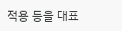적용 등을 대표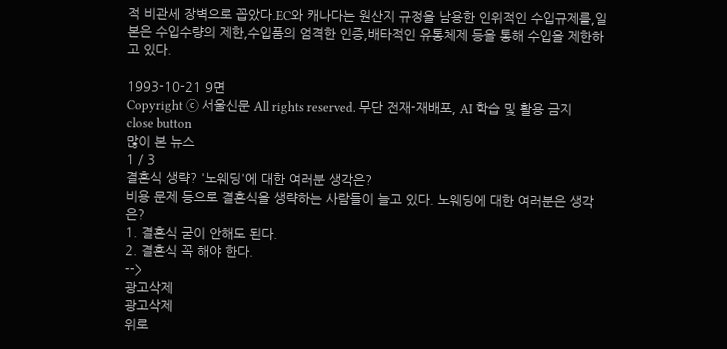적 비관세 장벽으로 꼽았다.EC와 캐나다는 원산지 규정을 남용한 인위적인 수입규제를,일본은 수입수량의 제한,수입품의 엄격한 인증,배타적인 유통체제 등을 통해 수입을 제한하고 있다.

1993-10-21 9면
Copyright ⓒ 서울신문 All rights reserved. 무단 전재-재배포, AI 학습 및 활용 금지
close button
많이 본 뉴스
1 / 3
결혼식 생략? '노웨딩'에 대한 여러분 생각은?
비용 문제 등으로 결혼식을 생략하는 사람들이 늘고 있다. 노웨딩에 대한 여러분은 생각은?
1. 결혼식 굳이 안해도 된다.
2. 결혼식 꼭 해야 한다.
-->
광고삭제
광고삭제
위로